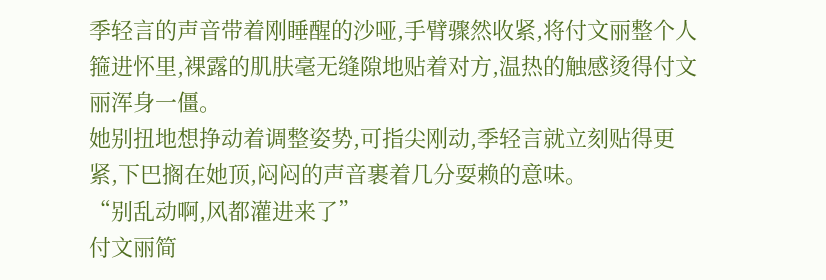季轻言的声音带着刚睡醒的沙哑,手臂骤然收紧,将付文丽整个人箍进怀里,裸露的肌肤毫无缝隙地贴着对方,温热的触感烫得付文丽浑身一僵。
她别扭地想挣动着调整姿势,可指尖刚动,季轻言就立刻贴得更紧,下巴搁在她顶,闷闷的声音裹着几分耍赖的意味。
“别乱动啊,风都灌进来了”
付文丽简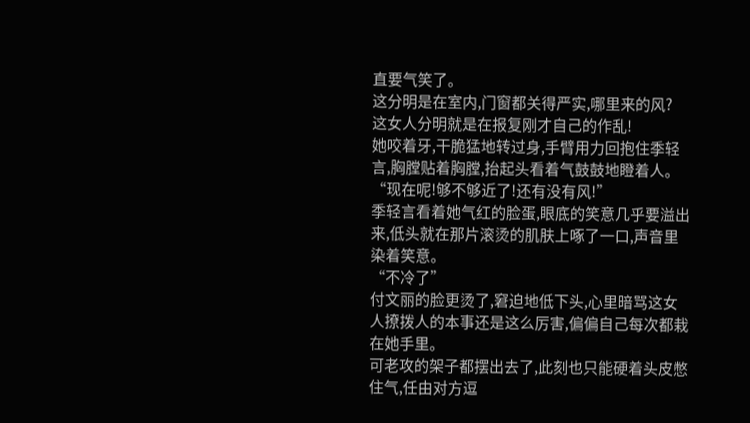直要气笑了。
这分明是在室内,门窗都关得严实,哪里来的风?
这女人分明就是在报复刚才自己的作乱!
她咬着牙,干脆猛地转过身,手臂用力回抱住季轻言,胸膛贴着胸膛,抬起头看着气鼓鼓地瞪着人。
“现在呢!够不够近了!还有没有风!”
季轻言看着她气红的脸蛋,眼底的笑意几乎要溢出来,低头就在那片滚烫的肌肤上啄了一口,声音里染着笑意。
“不冷了”
付文丽的脸更烫了,窘迫地低下头,心里暗骂这女人撩拨人的本事还是这么厉害,偏偏自己每次都栽在她手里。
可老攻的架子都摆出去了,此刻也只能硬着头皮憋住气,任由对方逗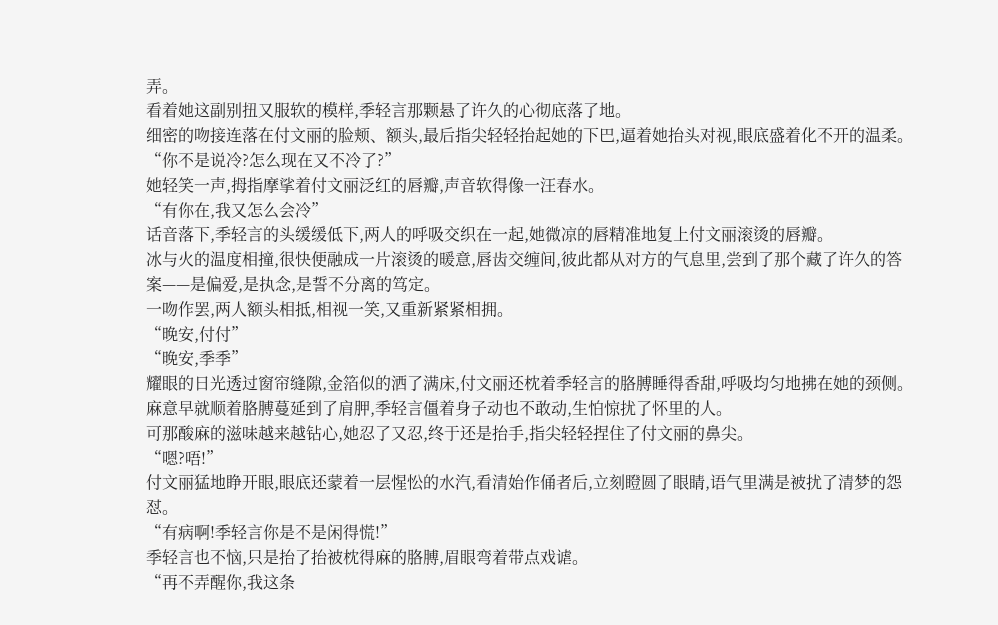弄。
看着她这副别扭又服软的模样,季轻言那颗悬了许久的心彻底落了地。
细密的吻接连落在付文丽的脸颊、额头,最后指尖轻轻抬起她的下巴,逼着她抬头对视,眼底盛着化不开的温柔。
“你不是说冷?怎么现在又不冷了?”
她轻笑一声,拇指摩挲着付文丽泛红的唇瓣,声音软得像一汪春水。
“有你在,我又怎么会冷”
话音落下,季轻言的头缓缓低下,两人的呼吸交织在一起,她微凉的唇精准地复上付文丽滚烫的唇瓣。
冰与火的温度相撞,很快便融成一片滚烫的暖意,唇齿交缠间,彼此都从对方的气息里,尝到了那个藏了许久的答案——是偏爱,是执念,是誓不分离的笃定。
一吻作罢,两人额头相抵,相视一笑,又重新紧紧相拥。
“晚安,付付”
“晚安,季季”
耀眼的日光透过窗帘缝隙,金箔似的洒了满床,付文丽还枕着季轻言的胳膊睡得香甜,呼吸均匀地拂在她的颈侧。
麻意早就顺着胳膊蔓延到了肩胛,季轻言僵着身子动也不敢动,生怕惊扰了怀里的人。
可那酸麻的滋味越来越钻心,她忍了又忍,终于还是抬手,指尖轻轻捏住了付文丽的鼻尖。
“嗯?唔!”
付文丽猛地睁开眼,眼底还蒙着一层惺忪的水汽,看清始作俑者后,立刻瞪圆了眼睛,语气里满是被扰了清梦的怨怼。
“有病啊!季轻言你是不是闲得慌!”
季轻言也不恼,只是抬了抬被枕得麻的胳膊,眉眼弯着带点戏谑。
“再不弄醒你,我这条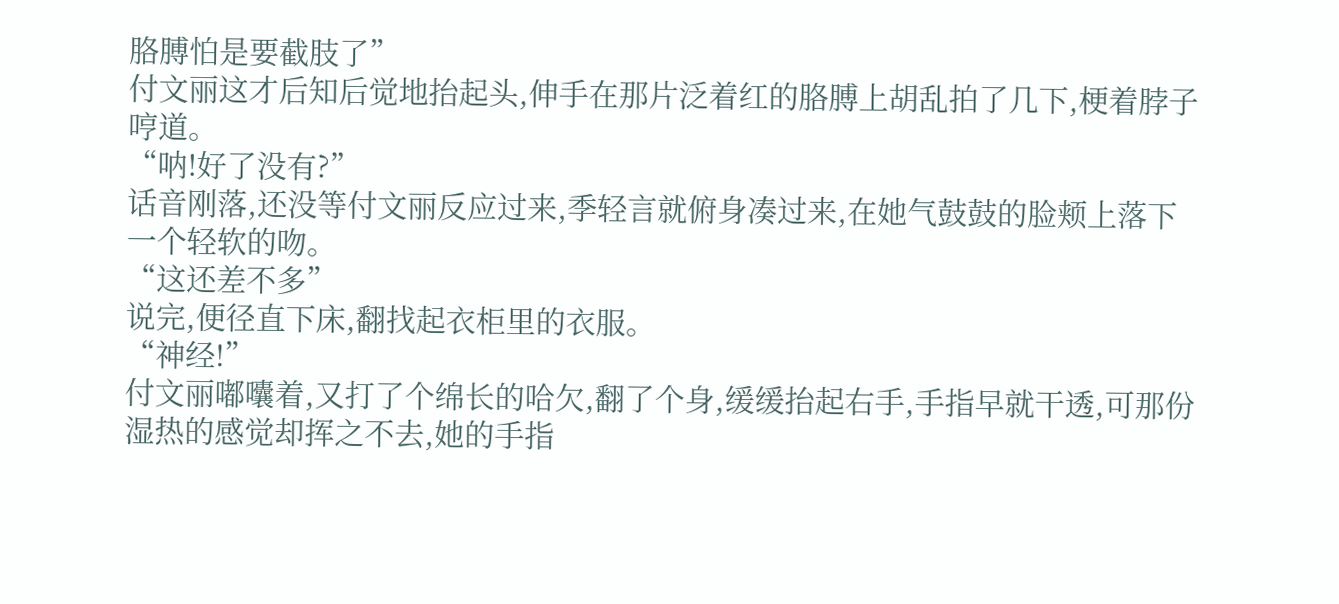胳膊怕是要截肢了”
付文丽这才后知后觉地抬起头,伸手在那片泛着红的胳膊上胡乱拍了几下,梗着脖子哼道。
“呐!好了没有?”
话音刚落,还没等付文丽反应过来,季轻言就俯身凑过来,在她气鼓鼓的脸颊上落下一个轻软的吻。
“这还差不多”
说完,便径直下床,翻找起衣柜里的衣服。
“神经!”
付文丽嘟囔着,又打了个绵长的哈欠,翻了个身,缓缓抬起右手,手指早就干透,可那份湿热的感觉却挥之不去,她的手指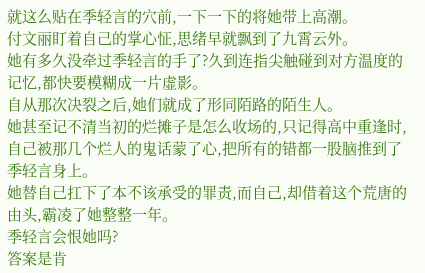就这么贴在季轻言的穴前,一下一下的将她带上高潮。
付文丽盯着自己的掌心怔,思绪早就飘到了九霄云外。
她有多久没牵过季轻言的手了?久到连指尖触碰到对方温度的记忆,都快要模糊成一片虚影。
自从那次决裂之后,她们就成了形同陌路的陌生人。
她甚至记不清当初的烂摊子是怎么收场的,只记得高中重逢时,自己被那几个烂人的鬼话蒙了心,把所有的错都一股脑推到了季轻言身上。
她替自己扛下了本不该承受的罪责,而自己,却借着这个荒唐的由头,霸凌了她整整一年。
季轻言会恨她吗?
答案是肯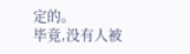定的。
毕竟,没有人被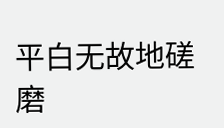平白无故地磋磨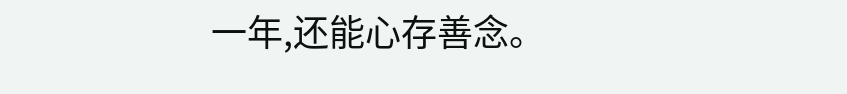一年,还能心存善念。